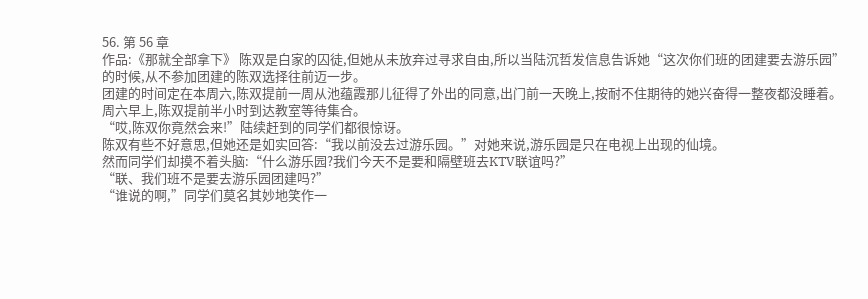56. 第 56 章
作品:《那就全部拿下》 陈双是白家的囚徒,但她从未放弃过寻求自由,所以当陆沉哲发信息告诉她“这次你们班的团建要去游乐园”的时候,从不参加团建的陈双选择往前迈一步。
团建的时间定在本周六,陈双提前一周从池蕴霞那儿征得了外出的同意,出门前一天晚上,按耐不住期待的她兴奋得一整夜都没睡着。
周六早上,陈双提前半小时到达教室等待集合。
“哎,陈双你竟然会来!”陆续赶到的同学们都很惊讶。
陈双有些不好意思,但她还是如实回答:“我以前没去过游乐园。”对她来说,游乐园是只在电视上出现的仙境。
然而同学们却摸不着头脑:“什么游乐园?我们今天不是要和隔壁班去KTV联谊吗?”
“联、我们班不是要去游乐园团建吗?”
“谁说的啊,”同学们莫名其妙地笑作一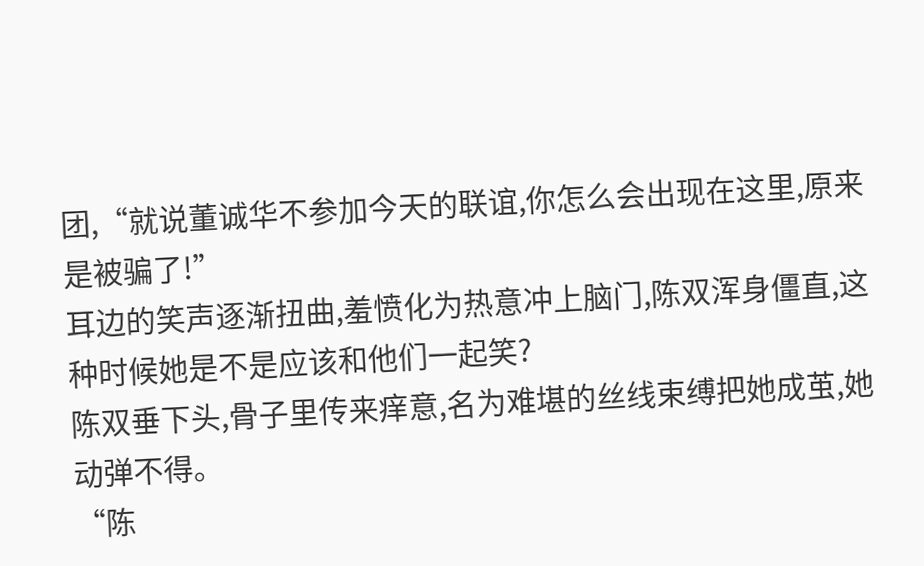团,“就说董诚华不参加今天的联谊,你怎么会出现在这里,原来是被骗了!”
耳边的笑声逐渐扭曲,羞愤化为热意冲上脑门,陈双浑身僵直,这种时候她是不是应该和他们一起笑?
陈双垂下头,骨子里传来痒意,名为难堪的丝线束缚把她成茧,她动弹不得。
“陈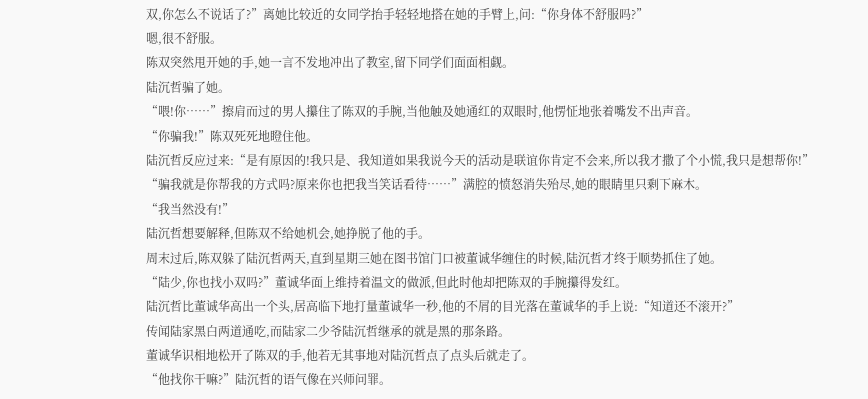双,你怎么不说话了?”离她比较近的女同学抬手轻轻地搭在她的手臂上,问:“你身体不舒服吗?”
嗯,很不舒服。
陈双突然甩开她的手,她一言不发地冲出了教室,留下同学们面面相觑。
陆沉哲骗了她。
“喂!你……”擦肩而过的男人攥住了陈双的手腕,当他触及她通红的双眼时,他愣怔地张着嘴发不出声音。
“你骗我!”陈双死死地瞪住他。
陆沉哲反应过来:“是有原因的!我只是、我知道如果我说今天的活动是联谊你肯定不会来,所以我才撒了个小慌,我只是想帮你!”
“骗我就是你帮我的方式吗?原来你也把我当笑话看待……”满腔的愤怒消失殆尽,她的眼睛里只剩下麻木。
“我当然没有!”
陆沉哲想要解释,但陈双不给她机会,她挣脱了他的手。
周末过后,陈双躲了陆沉哲两天,直到星期三她在图书馆门口被董诚华缠住的时候,陆沉哲才终于顺势抓住了她。
“陆少,你也找小双吗?”董诚华面上维持着温文的做派,但此时他却把陈双的手腕攥得发红。
陆沉哲比董诚华高出一个头,居高临下地打量董诚华一秒,他的不屑的目光落在董诚华的手上说:“知道还不滚开?”
传闻陆家黑白两道通吃,而陆家二少爷陆沉哲继承的就是黑的那条路。
董诚华识相地松开了陈双的手,他若无其事地对陆沉哲点了点头后就走了。
“他找你干嘛?”陆沉哲的语气像在兴师问罪。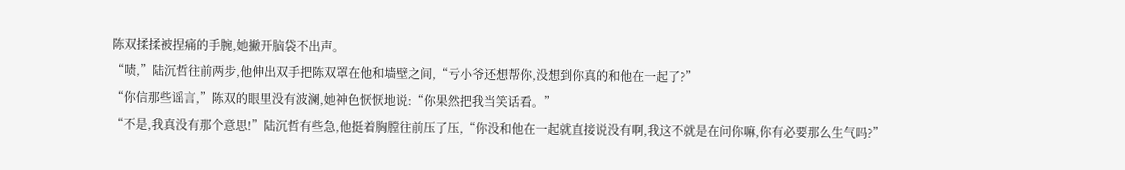陈双揉揉被捏痛的手腕,她撇开脑袋不出声。
“啧,”陆沉哲往前两步,他伸出双手把陈双罩在他和墙壁之间,“亏小爷还想帮你,没想到你真的和他在一起了?”
“你信那些谣言,”陈双的眼里没有波澜,她神色恹恹地说:“你果然把我当笑话看。”
“不是,我真没有那个意思!”陆沉哲有些急,他挺着胸膛往前压了压,“你没和他在一起就直接说没有啊,我这不就是在问你嘛,你有必要那么生气吗?”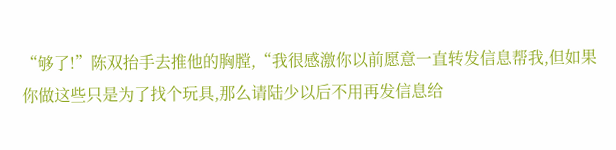“够了!”陈双抬手去推他的胸膛,“我很感激你以前愿意一直转发信息帮我,但如果你做这些只是为了找个玩具,那么请陆少以后不用再发信息给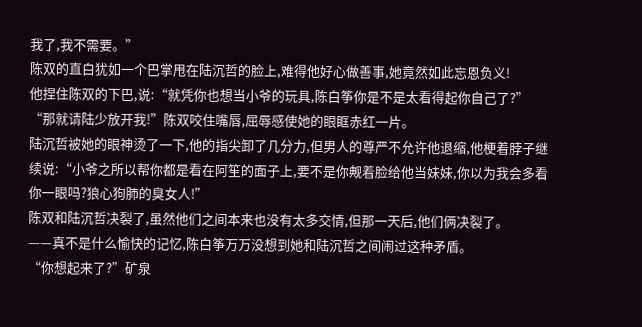我了,我不需要。”
陈双的直白犹如一个巴掌甩在陆沉哲的脸上,难得他好心做善事,她竟然如此忘恩负义!
他捏住陈双的下巴,说:“就凭你也想当小爷的玩具,陈白筝你是不是太看得起你自己了?”
“那就请陆少放开我!”陈双咬住嘴唇,屈辱感使她的眼眶赤红一片。
陆沉哲被她的眼神烫了一下,他的指尖卸了几分力,但男人的尊严不允许他退缩,他梗着脖子继续说:“小爷之所以帮你都是看在阿笙的面子上,要不是你觍着脸给他当妹妹,你以为我会多看你一眼吗?狼心狗肺的臭女人!”
陈双和陆沉哲决裂了,虽然他们之间本来也没有太多交情,但那一天后,他们俩决裂了。
——真不是什么愉快的记忆,陈白筝万万没想到她和陆沉哲之间闹过这种矛盾。
“你想起来了?”矿泉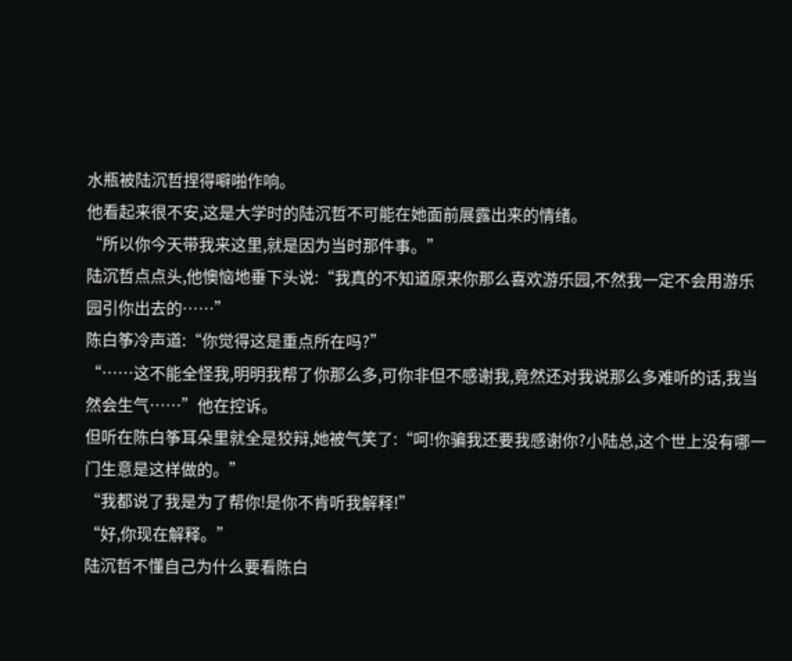水瓶被陆沉哲捏得噼啪作响。
他看起来很不安,这是大学时的陆沉哲不可能在她面前展露出来的情绪。
“所以你今天带我来这里,就是因为当时那件事。”
陆沉哲点点头,他懊恼地垂下头说:“我真的不知道原来你那么喜欢游乐园,不然我一定不会用游乐园引你出去的……”
陈白筝冷声道:“你觉得这是重点所在吗?”
“……这不能全怪我,明明我帮了你那么多,可你非但不感谢我,竟然还对我说那么多难听的话,我当然会生气……”他在控诉。
但听在陈白筝耳朵里就全是狡辩,她被气笑了:“呵!你骗我还要我感谢你?小陆总,这个世上没有哪一门生意是这样做的。”
“我都说了我是为了帮你!是你不肯听我解释!”
“好,你现在解释。”
陆沉哲不懂自己为什么要看陈白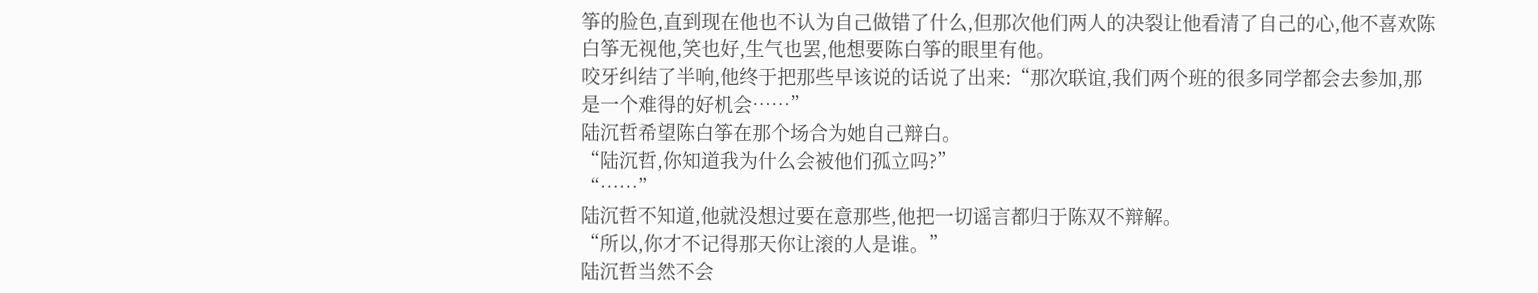筝的脸色,直到现在他也不认为自己做错了什么,但那次他们两人的决裂让他看清了自己的心,他不喜欢陈白筝无视他,笑也好,生气也罢,他想要陈白筝的眼里有他。
咬牙纠结了半响,他终于把那些早该说的话说了出来:“那次联谊,我们两个班的很多同学都会去参加,那是一个难得的好机会……”
陆沉哲希望陈白筝在那个场合为她自己辩白。
“陆沉哲,你知道我为什么会被他们孤立吗?”
“……”
陆沉哲不知道,他就没想过要在意那些,他把一切谣言都归于陈双不辩解。
“所以,你才不记得那天你让滚的人是谁。”
陆沉哲当然不会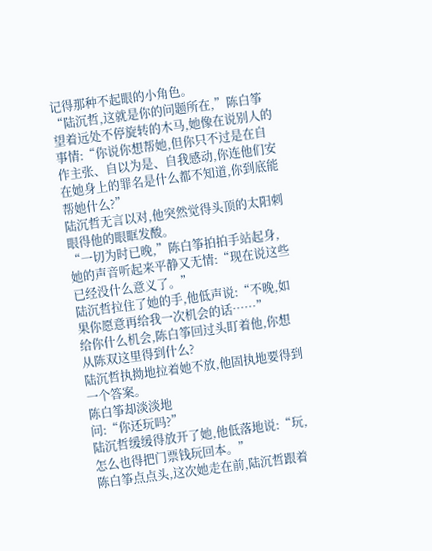记得那种不起眼的小角色。
“陆沉哲,这就是你的问题所在,”陈白筝望着远处不停旋转的木马,她像在说别人的事情:“你说你想帮她,但你只不过是在自作主张、自以为是、自我感动,你连他们安在她身上的罪名是什么都不知道,你到底能帮她什么?”
陆沉哲无言以对,他突然觉得头顶的太阳刺眼得他的眼眶发酸。
“一切为时已晚,”陈白筝拍拍手站起身,她的声音听起来平静又无情:“现在说这些已经没什么意义了。”
陆沉哲拉住了她的手,他低声说:“不晚,如果你愿意再给我一次机会的话……”
给你什么机会,陈白筝回过头盯着他,你想从陈双这里得到什么?
陆沉哲执拗地拉着她不放,他固执地要得到一个答案。
陈白筝却淡淡地
问:“你还玩吗?”
陆沉哲缓缓得放开了她,他低落地说:“玩,怎么也得把门票钱玩回本。”
陈白筝点点头,这次她走在前,陆沉哲跟着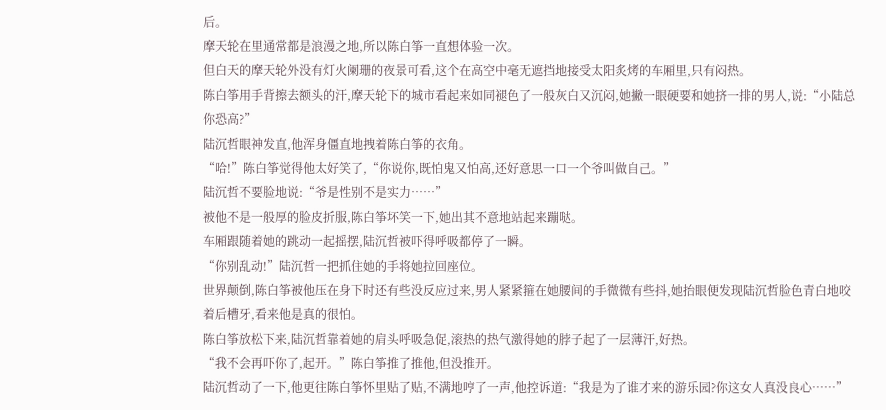后。
摩天轮在里通常都是浪漫之地,所以陈白筝一直想体验一次。
但白天的摩天轮外没有灯火阑珊的夜景可看,这个在高空中毫无遮挡地接受太阳炙烤的车厢里,只有闷热。
陈白筝用手背擦去额头的汗,摩天轮下的城市看起来如同褪色了一般灰白又沉闷,她撇一眼硬要和她挤一排的男人,说:“小陆总你恐高?”
陆沉哲眼神发直,他浑身僵直地拽着陈白筝的衣角。
“哈!”陈白筝觉得他太好笑了,“你说你,既怕鬼又怕高,还好意思一口一个爷叫做自己。”
陆沉哲不要脸地说:“爷是性别不是实力……”
被他不是一般厚的脸皮折服,陈白筝坏笑一下,她出其不意地站起来蹦哒。
车厢跟随着她的跳动一起摇摆,陆沉哲被吓得呼吸都停了一瞬。
“你别乱动!”陆沉哲一把抓住她的手将她拉回座位。
世界颠倒,陈白筝被他压在身下时还有些没反应过来,男人紧紧箍在她腰间的手微微有些抖,她抬眼便发现陆沉哲脸色青白地咬着后槽牙,看来他是真的很怕。
陈白筝放松下来,陆沉哲靠着她的肩头呼吸急促,滚热的热气激得她的脖子起了一层薄汗,好热。
“我不会再吓你了,起开。”陈白筝推了推他,但没推开。
陆沉哲动了一下,他更往陈白筝怀里贴了贴,不满地哼了一声,他控诉道:“我是为了谁才来的游乐园?你这女人真没良心……”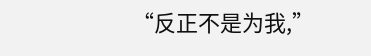“反正不是为我,”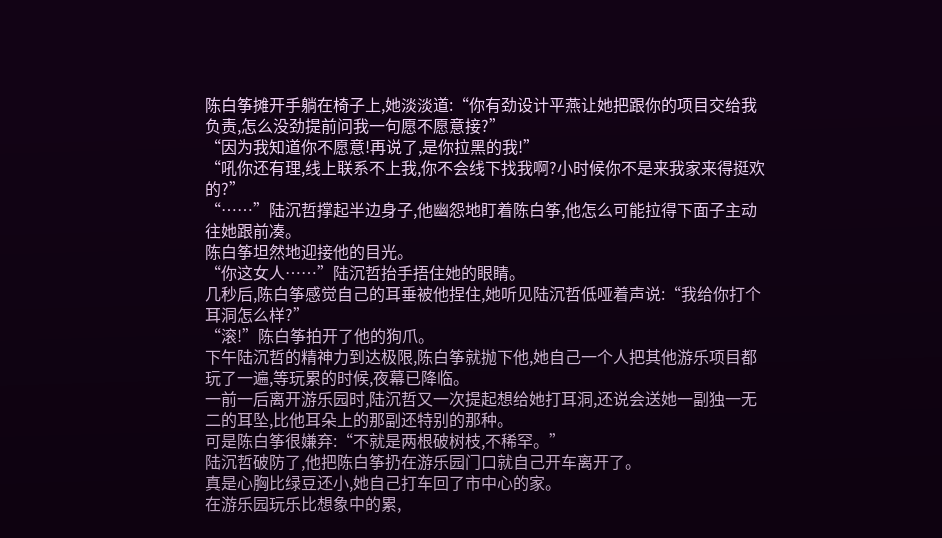陈白筝摊开手躺在椅子上,她淡淡道:“你有劲设计平燕让她把跟你的项目交给我负责,怎么没劲提前问我一句愿不愿意接?”
“因为我知道你不愿意!再说了,是你拉黑的我!”
“吼你还有理,线上联系不上我,你不会线下找我啊?小时候你不是来我家来得挺欢的?”
“……”陆沉哲撑起半边身子,他幽怨地盯着陈白筝,他怎么可能拉得下面子主动往她跟前凑。
陈白筝坦然地迎接他的目光。
“你这女人……”陆沉哲抬手捂住她的眼睛。
几秒后,陈白筝感觉自己的耳垂被他捏住,她听见陆沉哲低哑着声说:“我给你打个耳洞怎么样?”
“滚!”陈白筝拍开了他的狗爪。
下午陆沉哲的精神力到达极限,陈白筝就抛下他,她自己一个人把其他游乐项目都玩了一遍,等玩累的时候,夜幕已降临。
一前一后离开游乐园时,陆沉哲又一次提起想给她打耳洞,还说会送她一副独一无二的耳坠,比他耳朵上的那副还特别的那种。
可是陈白筝很嫌弃:“不就是两根破树枝,不稀罕。”
陆沉哲破防了,他把陈白筝扔在游乐园门口就自己开车离开了。
真是心胸比绿豆还小,她自己打车回了市中心的家。
在游乐园玩乐比想象中的累,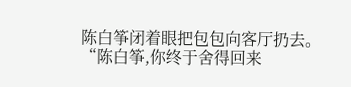陈白筝闭着眼把包包向客厅扔去。
“陈白筝,你终于舍得回来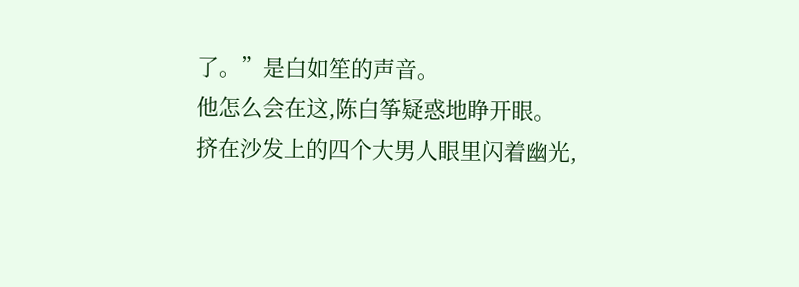了。”是白如笙的声音。
他怎么会在这,陈白筝疑惑地睁开眼。
挤在沙发上的四个大男人眼里闪着幽光,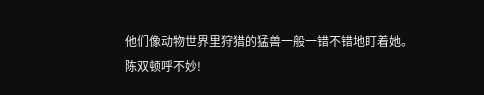他们像动物世界里狩猎的猛兽一般一错不错地盯着她。
陈双顿呼不妙!